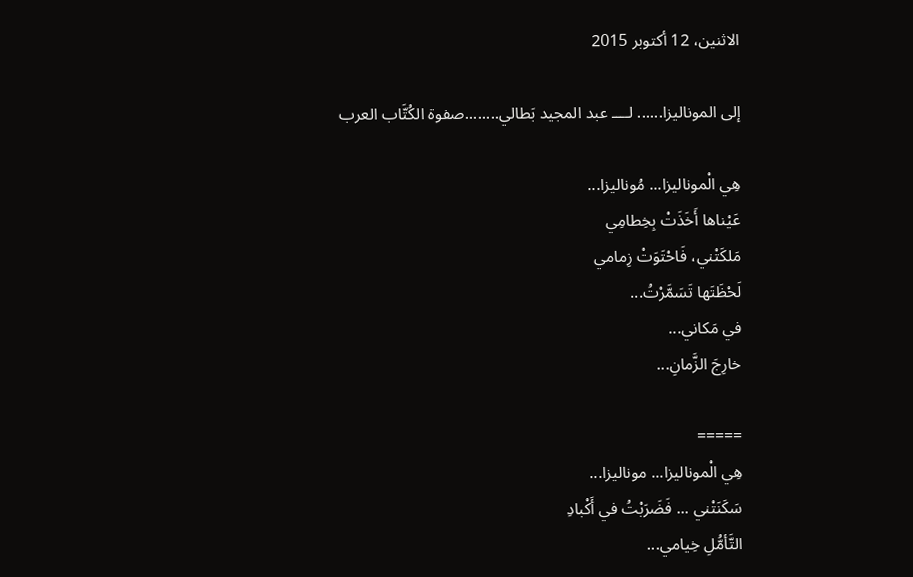الاثنين، 12 أكتوبر 2015

إلى الموناليزا...... لــــ عبد المجيد بَطالي........صفوة الكُتَّاب العرب

هِي الْموناليزا... مُوناليزا...
عَيْناها أَخَذَتْ بِخِطامِي
مَلكَتْني، فَاحْتَوَتْ زِمامي
لَحْظَتَها تَسَمَّرْتُ...
في مَكاني...
خارِجَ الزَّمانِ...

=====
هِي الْموناليزا... موناليزا...
سَكَنَتْني ... فَضَرَبْتُ في أَكْبادِ
التَّأمُّلِ خِيامي...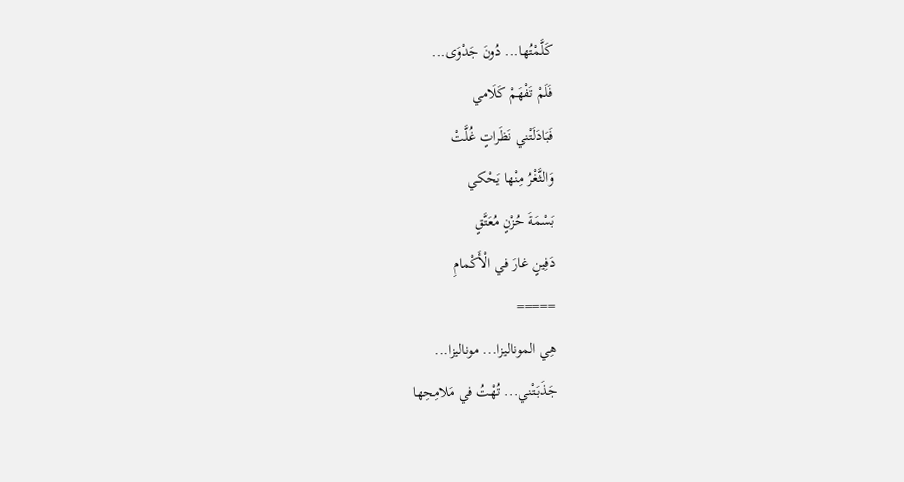كَلَّمْتُها... دُونَ جَدْوَى...
فَلَمْ تَفْهَمْ كَلَامي
فَبَادَلَتْني نَظَراتٍ غُلَّتْ
وَالثَّغْرُ مِنْها يَحْكي
بَسْمَةَ حُزْنٍ مُعَتَّقٍ
دَفِينٍ غارَ في الْأَكْمامِ
=====
هِي الموناليزا... موناليزا...
جَذَبَتْني... تُهْتُ في مَلامِحِها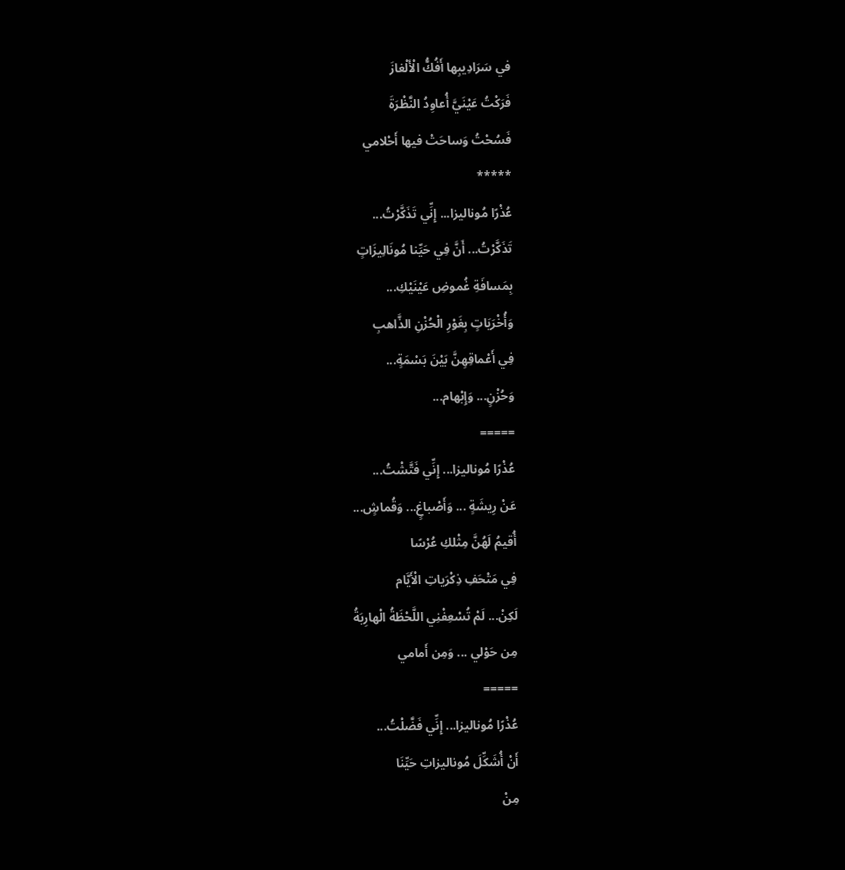في سَرَادِيبِها أَفُكُّ الْأَلْغازَ
فَرَكْتُ عَيْنَيَّ أُعاوِدُ النَّظْرَةَ
فَسُحْتُ وَساحَتْ فيها أَحْلامي
*****
عُذْرًا مُوناليزا... إِنِّي تَذَكَّرْتُ...
تَذَكَّرْتُ... أَنَّ فِي حَيِّنا مُونَالِيزَاتٍ
بِمَسافَةِ غُموضِ عَيْنَيْكِ...
وَأُخْرَيَاتٍ بِغَوْرِ الْحُزْنِ الذَّاهبِ
فِي أَعْماقِهِنَّ بَيْنَ بَسْمَةٍ...
وَحُزْنٍ... وَإِبْهام...
=====
عُذْرًا مُوناليزا... إِنِّي فَتَّشْتُ...
عَنْ رِيشَةٍ ... وَأَصْباغٍ... وَقُماشٍ...
أُقيمُ لَهُنَّ مِثْلكِ عُرْسًا
فِي مَتْحَفِ ذِكْرَياتِ الْأَيَّام
لَكِنْ... لَمْ تُسْعِفْنِي اللَّحْظَةُ الْهارِبَةُ
مِن حَوْلي ... وَمِن أَمامي
=====
عُذْرًا مُوناليزا... إِنِّي فَضَّلْتُ...
أَنْ أُشَكِّلَ مُوناليزاتِ حَيِّنَا
مِنْ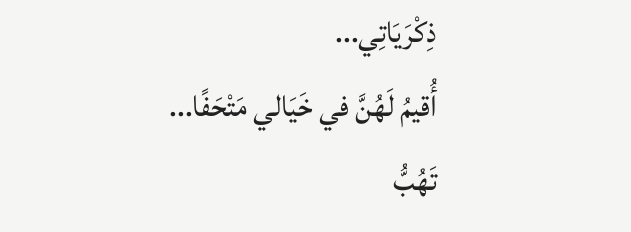ذِكْرَيَاتِي...
أُقيمُ لَهُنَّ في خَيَالي مَتْحَفًا...
تَهُبُّ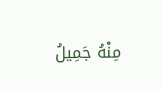مِنْهُ جَمِيلُ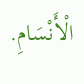الْأَنْسَامِ.